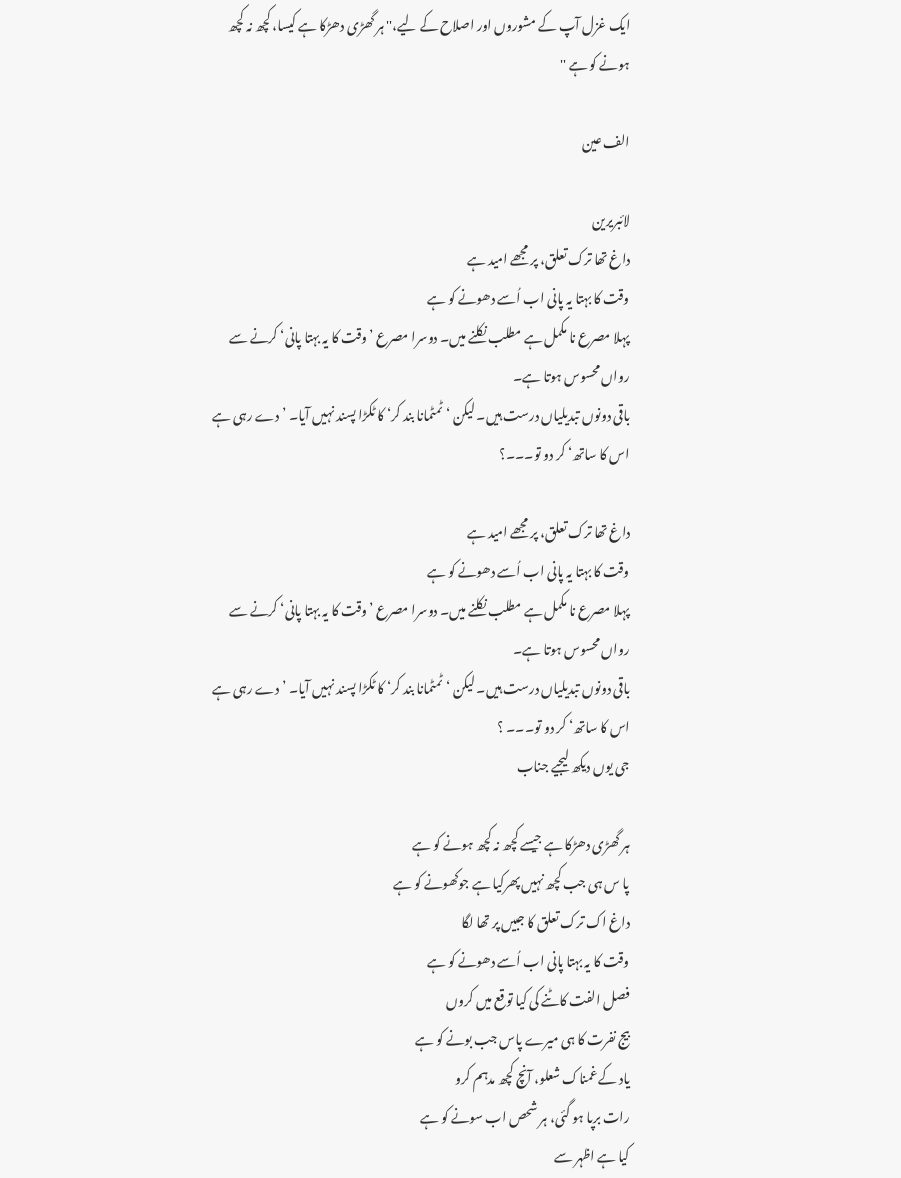ایک غزل آپ کے مشوروں اور اصلاح کے لیے،'' ہر گھڑی دھڑکا ہے کیسا، کچھ نہ کچھ ہونے کو ہے ''

الف عین

لائبریرین
داغ تھا ترک تعلق، پر مجھے امید ہے
وقت کا بہتا یہ پانی اب اُسے دھونے کو ہے
پہلا مصرع نا مکمل ہے مطلب نکلنے میں۔ دوسرا مصرع ’وقت کا یہ بہتا پانی‘ کرنے سے رواں محسوس ہوتا ہے۔
باقی دونوں تبدیلیاں درست ہیں۔ لیکن ‘ٹمٹمانا بند کر‘ کا ٹکڑا پسند نہیں آیا۔ ’دے رہی ہے اس کا ساتھ‘ کر دو تو۔۔۔؟

داغ تھا ترک تعلق، پر مجھے امید ہے
وقت کا بہتا یہ پانی اب اُسے دھونے کو ہے
پہلا مصرع نا مکمل ہے مطلب نکلنے میں۔ دوسرا مصرع ’وقت کا یہ بہتا پانی‘ کرنے سے رواں محسوس ہوتا ہے۔
باقی دونوں تبدیلیاں درست ہیں۔ لیکن ‘ٹمٹمانا بند کر‘ کا ٹکڑا پسند نہیں آیا۔ ’دے رہی ہے اس کا ساتھ‘ کر دو تو۔۔۔ ؟
جی یوں دیکھ لیجیے جناب

ہر گھڑی دھڑکا ہے جیسے کچھ نہ کچھ ہونے کو ہے
پا س ہی جب کچھ نہیں پھرکیا ہے جوکھونے کو ہے
داغ اک ترک تعلق کا جبیں پر تھا لگا
وقت کا یہ بہتا پانی اب اُسے دھونے کو ہے
فصل الفت کاٹنے کی کیا توقع میں کروں
بیج نفرت کا ہی میرے پاس جب بونے کو ہے
یاد کے غمناک شعلو، آنچ کچھ مدہم کرو
رات برپا ہو گئی، ہر شحص اب سونے کو ہے
کیا ہے اظہر سے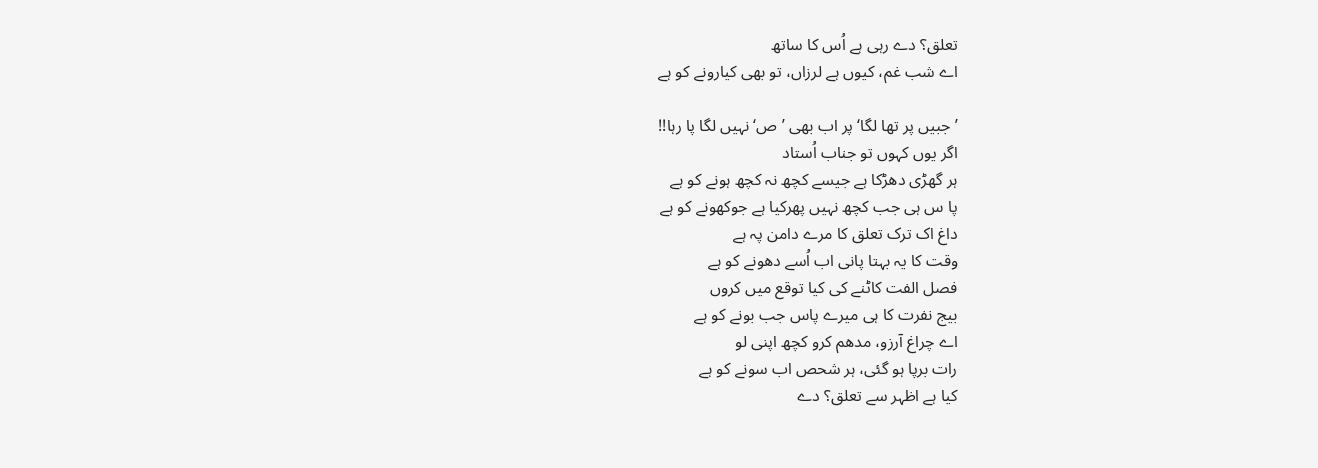تعلق؟ دے رہی ہے اُس کا ساتھ
اے شب غم، کیوں ہے لرزاں، تو بھی کیارونے کو ہے

’جبیں پر تھا لگا‘ پر اب بھی ’ص‘ نہیں لگا پا رہا!!
اگر یوں کہوں تو جناب اُستاد
ہر گھڑی دھڑکا ہے جیسے کچھ نہ کچھ ہونے کو ہے
پا س ہی جب کچھ نہیں پھرکیا ہے جوکھونے کو ہے
داغ اک ترک تعلق کا مرے دامن پہ ہے
وقت کا یہ بہتا پانی اب اُسے دھونے کو ہے
فصل الفت کاٹنے کی کیا توقع میں کروں
بیج نفرت کا ہی میرے پاس جب بونے کو ہے
اے چراغ آرزو، مدھم کرو کچھ اپنی لو
رات برپا ہو گئی، ہر شحص اب سونے کو ہے
کیا ہے اظہر سے تعلق؟ دے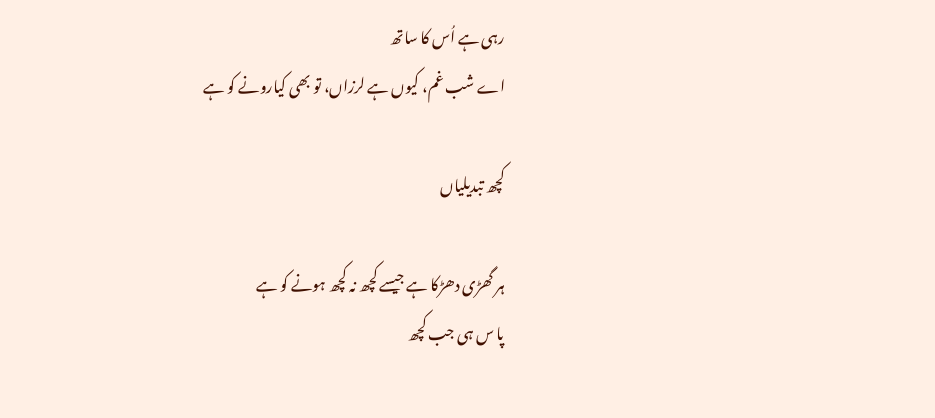رہی ہے اُس کا ساتھ
اے شب غم، کیوں ہے لرزاں، تو بھی کیارونے کو ہے

کچھ تبدیلیاں

ہر گھڑی دھڑکا ہے جیسے کچھ نہ کچھ ہونے کو ہے
پا س ہی جب کچھ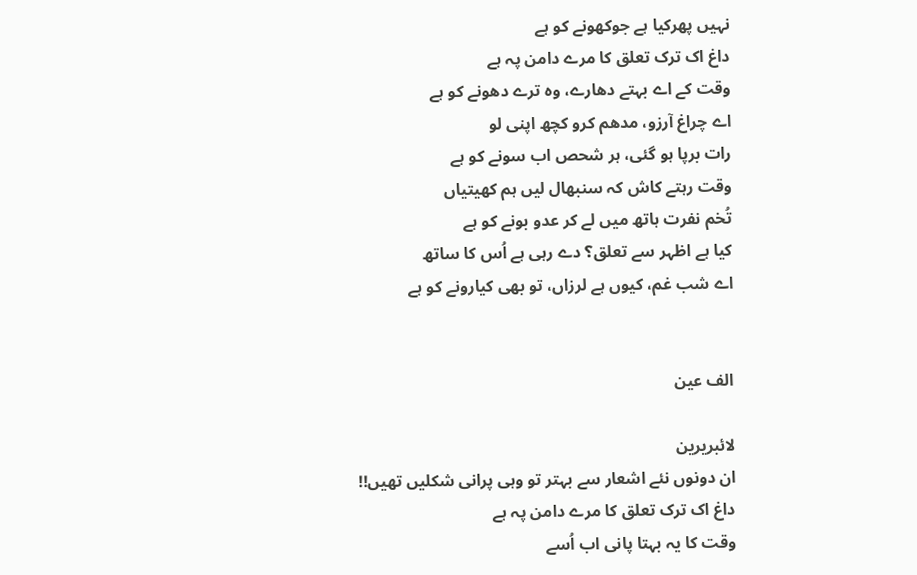نہیں پھرکیا ہے جوکھونے کو ہے
داغ اک ترک تعلق کا مرے دامن پہ ہے
وقت کے اے بہتے دھارے، وہ ترے دھونے کو ہے
اے چراغ آرزو، مدھم کرو کچھ اپنی لو
رات برپا ہو گئی، ہر شحص اب سونے کو ہے
وقت رہتے کاش کہ سنبھال لیں ہم کھیتیاں
تُخم نفرت ہاتھ میں لے کر عدو بونے کو ہے
کیا ہے اظہر سے تعلق؟ دے رہی ہے اُس کا ساتھ
اے شب غم، کیوں ہے لرزاں، تو بھی کیارونے کو ہے


الف عین

لائبریرین
ان دونوں نئے اشعار سے بہتر تو وہی پرانی شکلیں تھیں!!
داغ اک ترک تعلق کا مرے دامن پہ ہے
وقت کا یہ بہتا پانی اب اُسے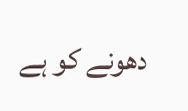دھونے کو ہے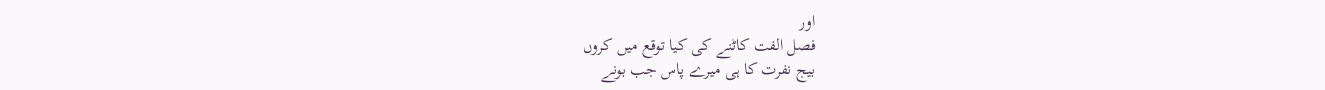اور
فصل الفت کاٹنے کی کیا توقع میں کروں
بیج نفرت کا ہی میرے پاس جب بونے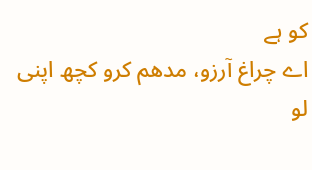کو ہے
اے چراغ آرزو، مدھم کرو کچھ اپنی لو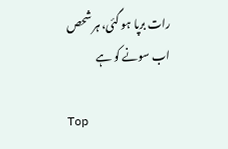رات برپا ہو گئی، ہر شحص اب سونے کو ہے

Top